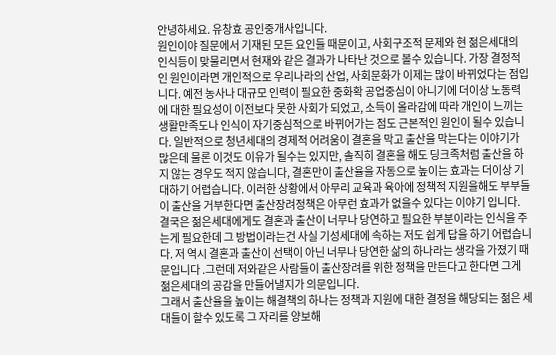안녕하세요. 유창효 공인중개사입니다.
원인이야 질문에서 기재된 모든 요인들 때문이고, 사회구조적 문제와 현 젊은세대의 인식등이 맞물리면서 현재와 같은 결과가 나타난 것으로 볼수 있습니다. 가장 결정적인 원인이라면 개인적으로 우리나라의 산업, 사회문화가 이제는 많이 바뀌었다는 점입니다. 예전 농사나 대규모 인력이 필요한 중화확 공업중심이 아니기에 더이상 노동력에 대한 필요성이 이전보다 못한 사회가 되었고, 소득이 올라감에 따라 개인이 느끼는 생활만족도나 인식이 자기중심적으로 바뀌어가는 점도 근본적인 원인이 될수 있습니다. 일반적으로 청년세대의 경제적 어려움이 결혼을 막고 출산을 막는다는 이야기가 많은데 물론 이것도 이유가 될수는 있지만, 솔직히 결혼을 해도 딩크족처럼 출산을 하지 않는 경우도 적지 않습니다, 결혼만이 출산율을 자동으로 높이는 효과는 더이상 기대하기 어렵습니다. 이러한 상황에서 아무리 교육과 육아에 정책적 지원을해도 부부들이 출산을 거부한다면 출산장려정책은 아무런 효과가 없을수 있다는 이야기 입니다.
결국은 젊은세대에게도 결혼과 출산이 너무나 당연하고 필요한 부분이라는 인식을 주는게 필요한데 그 방법이라는건 사실 기성세대에 속하는 저도 쉽게 답을 하기 어렵습니다. 저 역시 결혼과 출산이 선택이 아닌 너무나 당연한 삶의 하나라는 생각을 가졌기 때문입니다 .그런데 저와같은 사람들이 출산장려를 위한 정책을 만든다고 한다면 그게 젊은세대의 공감을 만들어낼지가 의문입니다.
그래서 출산율을 높이는 해결책의 하나는 정책과 지원에 대한 결정을 해당되는 젊은 세대들이 할수 있도록 그 자리를 양보해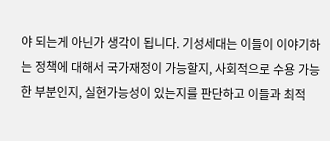야 되는게 아닌가 생각이 됩니다. 기성세대는 이들이 이야기하는 정책에 대해서 국가재정이 가능할지, 사회적으로 수용 가능한 부분인지, 실현가능성이 있는지를 판단하고 이들과 최적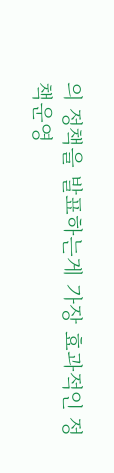의 정책을 발표하는게 가장 효과적인 정책운영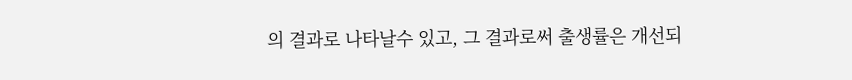의 결과로 나타날수 있고, 그 결과로써 출생률은 개선되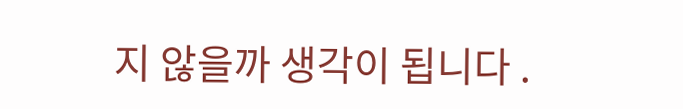지 않을까 생각이 됩니다 .